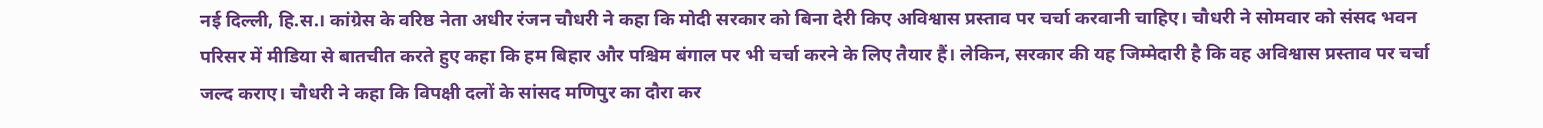नई दिल्ली, हि.स.। कांग्रेस के वरिष्ठ नेता अधीर रंजन चौधरी ने कहा कि मोदी सरकार को बिना देरी किए अविश्वास प्रस्ताव पर चर्चा करवानी चाहिए। चौधरी ने सोमवार को संसद भवन परिसर में मीडिया से बातचीत करते हुए कहा कि हम बिहार और पश्चिम बंगाल पर भी चर्चा करने के लिए तैयार हैं। लेकिन, सरकार की यह जिम्मेदारी है कि वह अविश्वास प्रस्ताव पर चर्चा जल्द कराए। चौधरी ने कहा कि विपक्षी दलों के सांसद मणिपुर का दौरा कर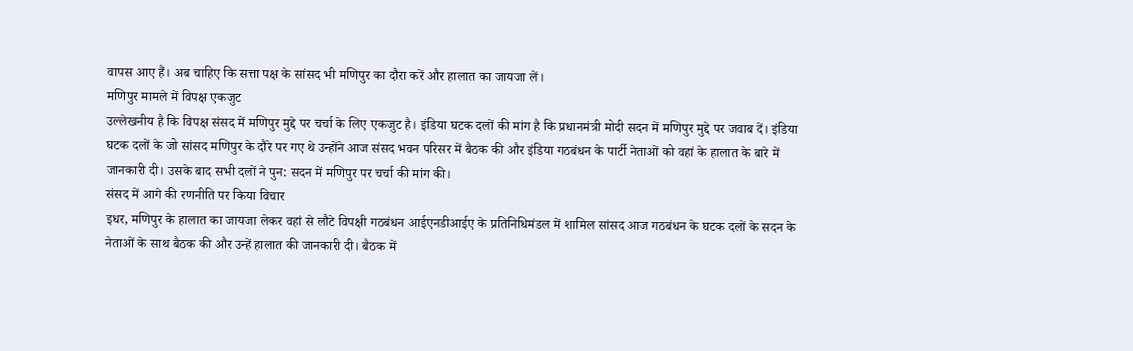वापस आए हैं। अब चाहिए कि सत्ता पक्ष के सांसद भी मणिपुर का दौरा करें और हालात का जायजा लें।
मणिपुर मामले में विपक्ष एकजुट
उल्लेखनीय है कि विपक्ष संसद में मणिपुर मुद्दे पर चर्चा के लिए एकजुट है। इंडिया घटक दलों की मांग है कि प्रधानमंत्री मोदी सदन में मणिपुर मुद्दे पर जवाब दें। इंडिया घटक दलों के जो सांसद मणिपुर के दौरे पर गए थे उन्होंने आज संसद भवन परिसर में बैठक की और इंडिया गठबंधन के पार्टी नेताओं को वहां के हालात के बारे में जानकारी दी। उसके बाद सभी दलों ने पुन: सदन में मणिपुर पर चर्चा की मांग की।
संसद में आगे की रणनीति पर किया विचार
इधर, मणिपुर के हालात का जायजा लेकर वहां से लौटे विपक्षी गठबंधन आईएनडीआईए के प्रतिनिधिमंडल में शामिल सांसद आज गठबंधन के घटक दलों के सदन के नेताओं के साथ बैठक की और उन्हें हालात की जानकारी दी। बैठक में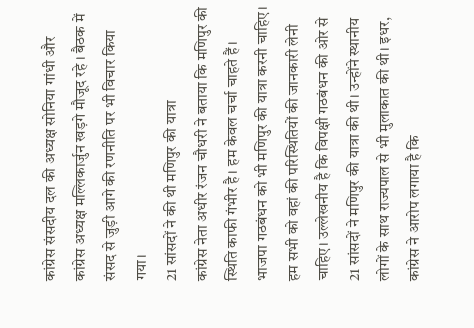कांग्रेस संसदीय दल की अध्यक्ष सोनिया गांधी और कांग्रेस अध्यक्ष मल्लिकार्जुन खड़गे मौजूद रहे । बैठक में संसद से जुड़ी आगे की रणनीति पर भी विचार किया गया।
21 सांसदों ने की थी मणिपुर की यात्रा
कांग्रेस नेता अधीर रंजन चौधरी ने बताया कि मणिपुर की स्थिति काफी गंभीर है। हम केवल चर्चा चाहते हैं। भाजपा गठबंधन को भी मणिपुर की यात्रा करनी चाहिए। हम सभी को वहां की परिस्थितियों की जानकारी लेनी चाहिए। उल्लेखनीय है कि विपक्षी गठबंधन की ओर से 21 सांसदों ने मणिपुर की यात्रा की थी। उन्होंने स्थानीय लोगों के साथ राज्यपाल से भी मुलाकात की थी। इधर, कांग्रेस ने आरोप लगाया है कि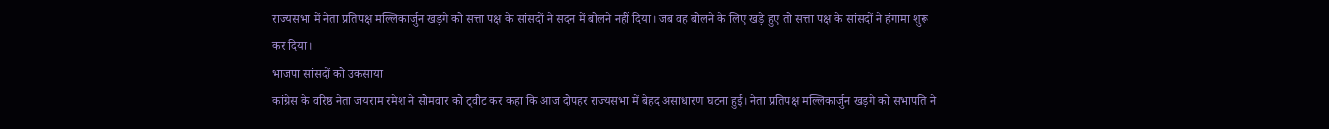राज्यसभा में नेता प्रतिपक्ष मल्लिकार्जुन खड़गे को सत्ता पक्ष के सांसदों ने सदन में बोलने नहीं दिया। जब वह बोलने के लिए खड़े हुए तो सत्ता पक्ष के सांसदों ने हंगामा शुरू कर दिया।
भाजपा सांसदों को उकसाया
कांग्रेस के वरिष्ठ नेता जयराम रमेश ने सोमवार को ट्वीट कर कहा कि आज दोपहर राज्यसभा में बेहद असाधारण घटना हुई। नेता प्रतिपक्ष मल्लिकार्जुन खड़गे को सभापति ने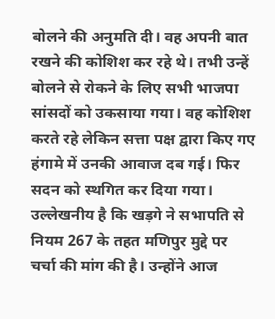बोलने की अनुमति दी। वह अपनी बात रखने की कोशिश कर रहे थे। तभी उन्हें बोलने से रोकने के लिए सभी भाजपा सांसदों को उकसाया गया। वह कोशिश करते रहे लेकिन सत्ता पक्ष द्वारा किए गए हंगामे में उनकी आवाज दब गई। फिर सदन को स्थगित कर दिया गया। उल्लेखनीय है कि खड़गे ने सभापति से नियम 267 के तहत मणिपुर मुद्दे पर चर्चा की मांग की है। उन्होंने आज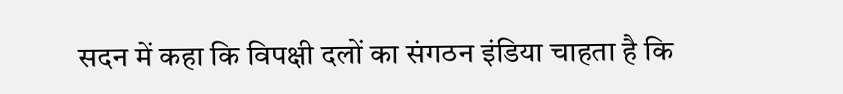सदन में कहा कि विपक्षी दलों का संगठन इंडिया चाहता है कि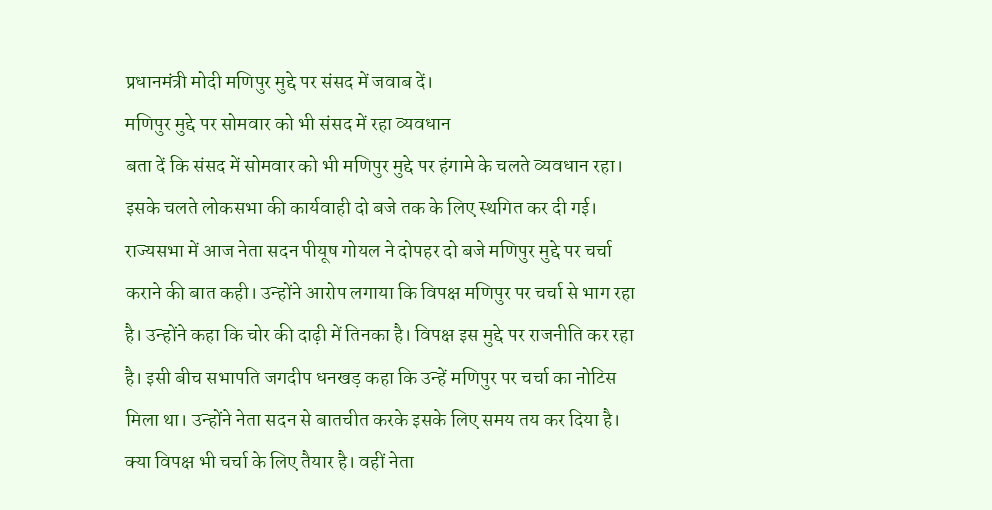प्रधानमंत्री मोदी मणिपुर मुद्दे पर संसद में जवाब दें।
मणिपुर मुद्दे पर सोमवार को भी संसद में रहा व्यवधान
बता दें कि संसद में सोमवार को भी मणिपुर मुद्दे पर हंगामे के चलते व्यवधान रहा। इसके चलते लोकसभा की कार्यवाही दो बजे तक के लिए स्थगित कर दी गई। राज्यसभा में आज नेता सदन पीयूष गोयल ने दोपहर दो बजे मणिपुर मुद्दे पर चर्चा कराने की बात कही। उन्होंने आरोप लगाया कि विपक्ष मणिपुर पर चर्चा से भाग रहा है। उन्होंने कहा कि चोर की दाढ़ी में तिनका है। विपक्ष इस मुद्दे पर राजनीति कर रहा है। इसी बीच सभापति जगदीप धनखड़ कहा कि उन्हें मणिपुर पर चर्चा का नोटिस मिला था। उन्होंने नेता सदन से बातचीत करके इसके लिए समय तय कर दिया है। क्या विपक्ष भी चर्चा के लिए तैयार है। वहीं नेता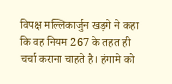विपक्ष मल्लिकार्जुन खड़गे ने कहा कि वह नियम 267 के तहत ही चर्चा कराना चाहते है। हंगामे को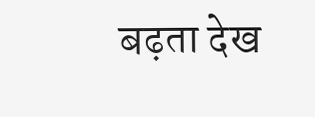बढ़ता देख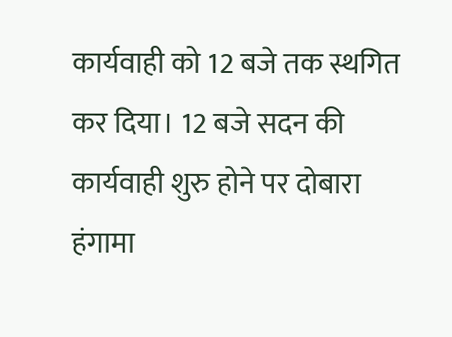कार्यवाही को 12 बजे तक स्थगित कर दिया। 12 बजे सदन की कार्यवाही शुरु होने पर दोबारा हंगामा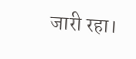जारी रहा।